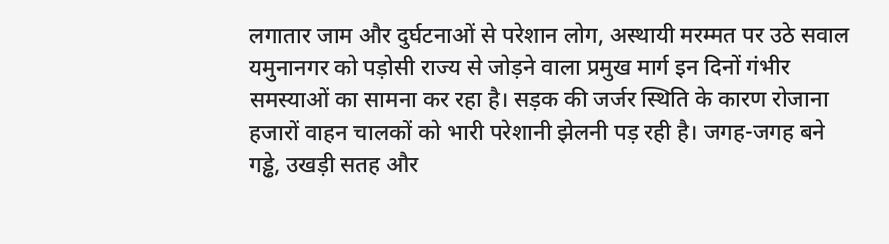लगातार जाम और दुर्घटनाओं से परेशान लोग, अस्थायी मरम्मत पर उठे सवाल
यमुनानगर को पड़ोसी राज्य से जोड़ने वाला प्रमुख मार्ग इन दिनों गंभीर समस्याओं का सामना कर रहा है। सड़क की जर्जर स्थिति के कारण रोजाना हजारों वाहन चालकों को भारी परेशानी झेलनी पड़ रही है। जगह-जगह बने गड्ढे, उखड़ी सतह और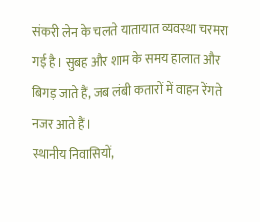संकरी लेन के चलते यातायात व्यवस्था चरमरा गई है। सुबह और शाम के समय हालात और बिगड़ जाते हैं, जब लंबी कतारों में वाहन रेंगते नजर आते हैं।
स्थानीय निवासियों,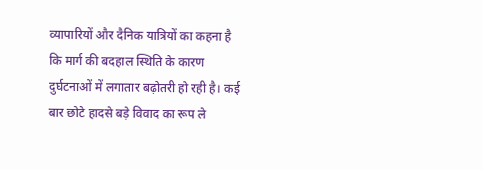व्यापारियों और दैनिक यात्रियों का कहना है कि मार्ग की बदहाल स्थिति के कारण दुर्घटनाओं में लगातार बढ़ोतरी हो रही है। कई बार छोटे हादसे बड़े विवाद का रूप ले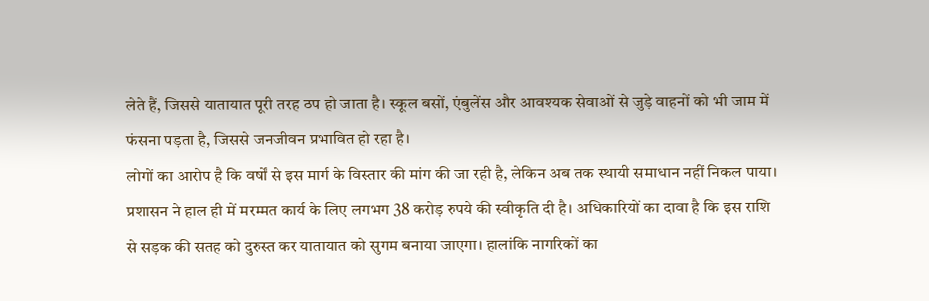लेते हैं, जिससे यातायात पूरी तरह ठप हो जाता है। स्कूल बसों, एंबुलेंस और आवश्यक सेवाओं से जुड़े वाहनों को भी जाम में फंसना पड़ता है, जिससे जनजीवन प्रभावित हो रहा है।
लोगों का आरोप है कि वर्षों से इस मार्ग के विस्तार की मांग की जा रही है, लेकिन अब तक स्थायी समाधान नहीं निकल पाया। प्रशासन ने हाल ही में मरम्मत कार्य के लिए लगभग 38 करोड़ रुपये की स्वीकृति दी है। अधिकारियों का दावा है कि इस राशि से सड़क की सतह को दुरुस्त कर यातायात को सुगम बनाया जाएगा। हालांकि नागरिकों का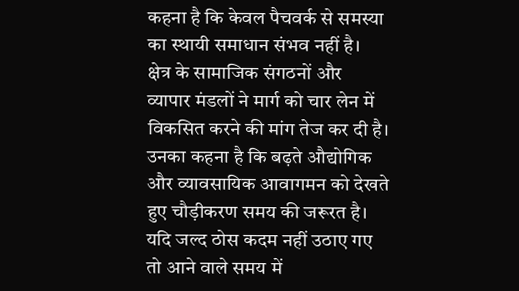कहना है कि केवल पैचवर्क से समस्या का स्थायी समाधान संभव नहीं है।
क्षेत्र के सामाजिक संगठनों और व्यापार मंडलों ने मार्ग को चार लेन में विकसित करने की मांग तेज कर दी है। उनका कहना है कि बढ़ते औद्योगिक और व्यावसायिक आवागमन को देखते हुए चौड़ीकरण समय की जरूरत है। यदि जल्द ठोस कदम नहीं उठाए गए तो आने वाले समय में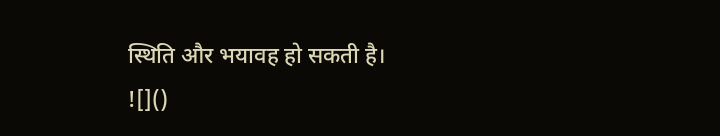स्थिति और भयावह हो सकती है।
![]()